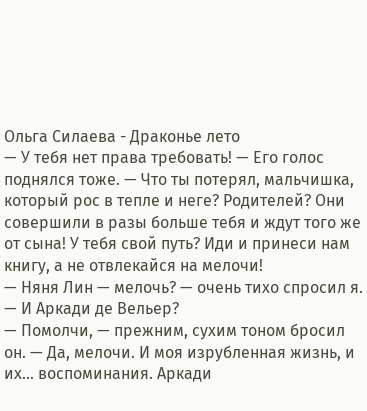Ольга Силаева - Драконье лето
— У тебя нет права требовать! — Его голос поднялся тоже. — Что ты потерял, мальчишка, который рос в тепле и неге? Родителей? Они совершили в разы больше тебя и ждут того же от сына! У тебя свой путь? Иди и принеси нам книгу, а не отвлекайся на мелочи!
— Няня Лин — мелочь? — очень тихо спросил я. — И Аркади де Вельер?
— Помолчи, — прежним, сухим тоном бросил он. — Да, мелочи. И моя изрубленная жизнь, и их… воспоминания. Аркади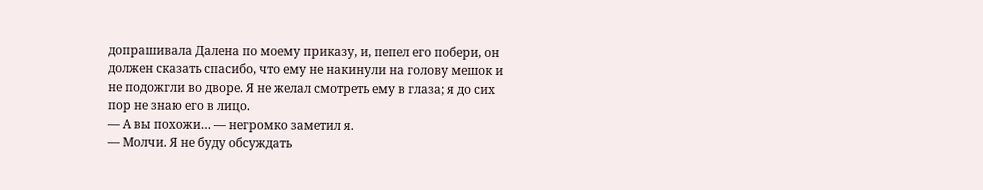допрашивала Далена по моему приказу, и, пепел его побери, он должен сказать спасибо, что ему не накинули на голову мешок и не подожгли во дворе. Я не желал смотреть ему в глаза; я до сих пор не знаю его в лицо.
— А вы похожи… — негромко заметил я.
— Молчи. Я не буду обсуждать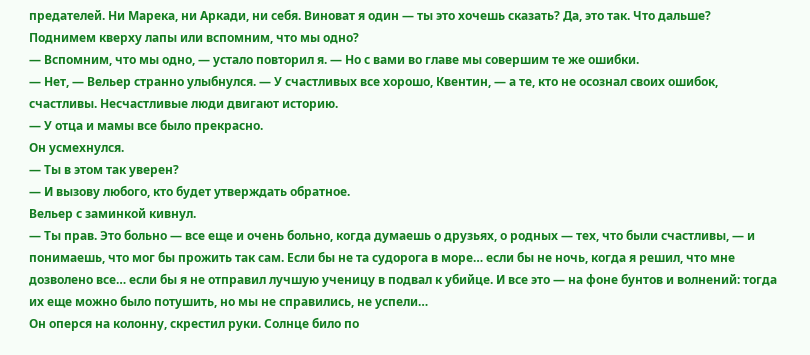предателей. Ни Марека, ни Аркади, ни себя. Виноват я один — ты это хочешь сказать? Да, это так. Что дальше? Поднимем кверху лапы или вспомним, что мы одно?
— Вспомним, что мы одно, — устало повторил я. — Но с вами во главе мы совершим те же ошибки.
— Нет, — Вельер странно улыбнулся. — У счастливых все хорошо, Квентин, — а те, кто не осознал своих ошибок, счастливы. Несчастливые люди двигают историю.
— У отца и мамы все было прекрасно.
Он усмехнулся.
— Ты в этом так уверен?
— И вызову любого, кто будет утверждать обратное.
Вельер с заминкой кивнул.
— Ты прав. Это больно — все еще и очень больно, когда думаешь о друзьях, о родных — тех, что были счастливы, — и понимаешь, что мог бы прожить так сам. Если бы не та судорога в море… если бы не ночь, когда я решил, что мне дозволено все… если бы я не отправил лучшую ученицу в подвал к убийце. И все это — на фоне бунтов и волнений: тогда их еще можно было потушить, но мы не справились, не успели…
Он оперся на колонну, скрестил руки. Солнце било по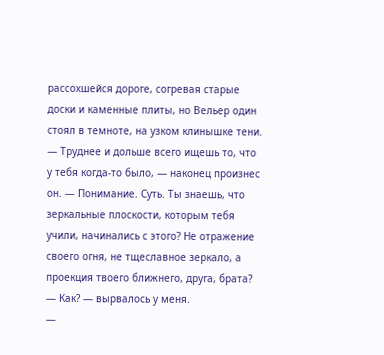рассохшейся дороге, согревая старые доски и каменные плиты, но Вельер один стоял в темноте, на узком клинышке тени.
— Труднее и дольше всего ищешь то, что у тебя когда-то было, — наконец произнес он. — Понимание. Суть. Ты знаешь, что зеркальные плоскости, которым тебя учили, начинались с этого? Не отражение своего огня, не тщеславное зеркало, а проекция твоего ближнего, друга, брата?
— Как? — вырвалось у меня.
—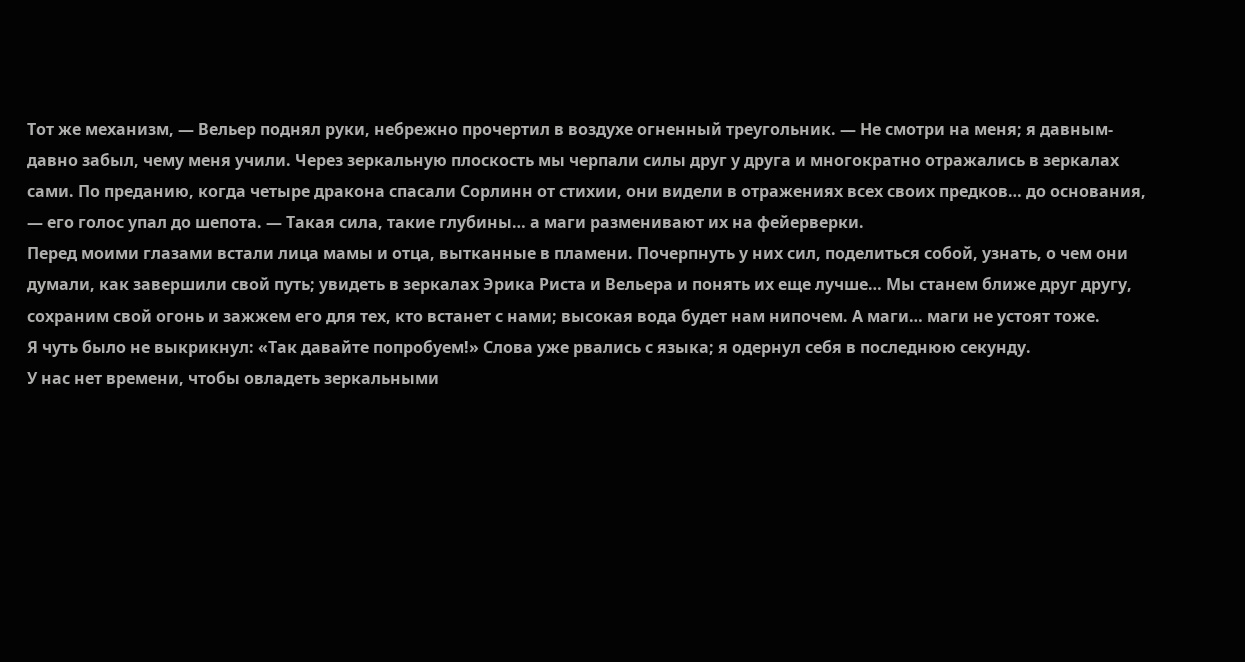Тот же механизм, — Вельер поднял руки, небрежно прочертил в воздухе огненный треугольник. — Не смотри на меня; я давным-давно забыл, чему меня учили. Через зеркальную плоскость мы черпали силы друг у друга и многократно отражались в зеркалах сами. По преданию, когда четыре дракона спасали Сорлинн от стихии, они видели в отражениях всех своих предков… до основания, — его голос упал до шепота. — Такая сила, такие глубины… а маги разменивают их на фейерверки.
Перед моими глазами встали лица мамы и отца, вытканные в пламени. Почерпнуть у них сил, поделиться собой, узнать, о чем они думали, как завершили свой путь; увидеть в зеркалах Эрика Риста и Вельера и понять их еще лучше… Мы станем ближе друг другу, сохраним свой огонь и зажжем его для тех, кто встанет с нами; высокая вода будет нам нипочем. А маги… маги не устоят тоже.
Я чуть было не выкрикнул: «Так давайте попробуем!» Слова уже рвались с языка; я одернул себя в последнюю секунду.
У нас нет времени, чтобы овладеть зеркальными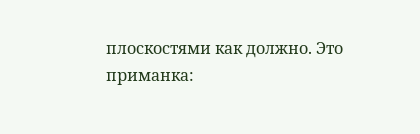плоскостями как должно. Это приманка: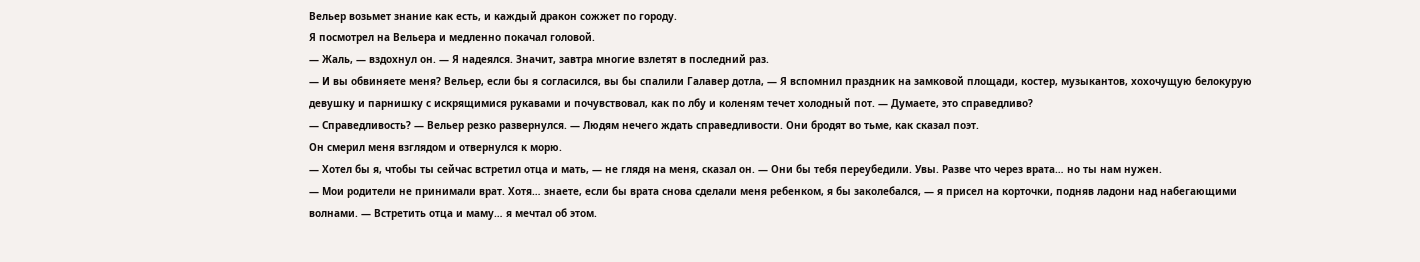Вельер возьмет знание как есть, и каждый дракон сожжет по городу.
Я посмотрел на Вельера и медленно покачал головой.
— Жаль, — вздохнул он. — Я надеялся. Значит, завтра многие взлетят в последний раз.
— И вы обвиняете меня? Вельер, если бы я согласился, вы бы спалили Галавер дотла, — Я вспомнил праздник на замковой площади, костер, музыкантов, хохочущую белокурую девушку и парнишку с искрящимися рукавами и почувствовал, как по лбу и коленям течет холодный пот. — Думаете, это справедливо?
— Справедливость? — Вельер резко развернулся. — Людям нечего ждать справедливости. Они бродят во тьме, как сказал поэт.
Он смерил меня взглядом и отвернулся к морю.
— Хотел бы я, чтобы ты сейчас встретил отца и мать, — не глядя на меня, сказал он. — Они бы тебя переубедили. Увы. Разве что через врата… но ты нам нужен.
— Мои родители не принимали врат. Хотя… знаете, если бы врата снова сделали меня ребенком, я бы заколебался, — я присел на корточки, подняв ладони над набегающими волнами. — Встретить отца и маму… я мечтал об этом.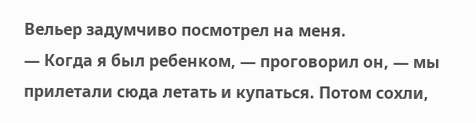Вельер задумчиво посмотрел на меня.
— Когда я был ребенком, — проговорил он, — мы прилетали сюда летать и купаться. Потом сохли,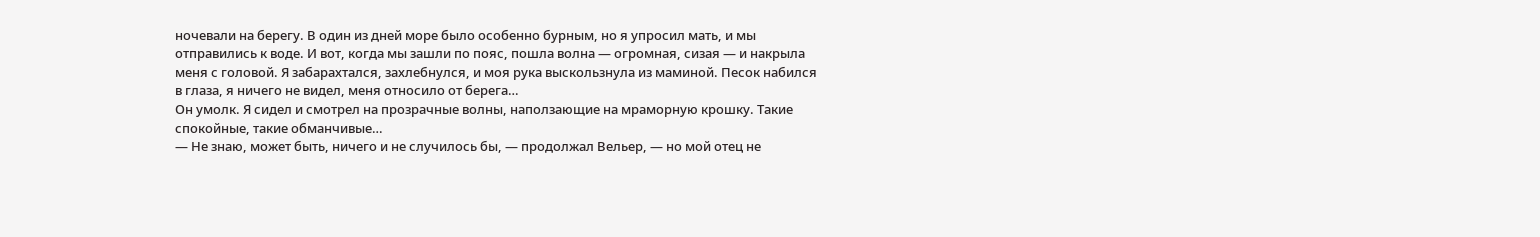ночевали на берегу. В один из дней море было особенно бурным, но я упросил мать, и мы отправились к воде. И вот, когда мы зашли по пояс, пошла волна — огромная, сизая — и накрыла меня с головой. Я забарахтался, захлебнулся, и моя рука выскользнула из маминой. Песок набился в глаза, я ничего не видел, меня относило от берега…
Он умолк. Я сидел и смотрел на прозрачные волны, наползающие на мраморную крошку. Такие спокойные, такие обманчивые…
— Не знаю, может быть, ничего и не случилось бы, — продолжал Вельер, — но мой отец не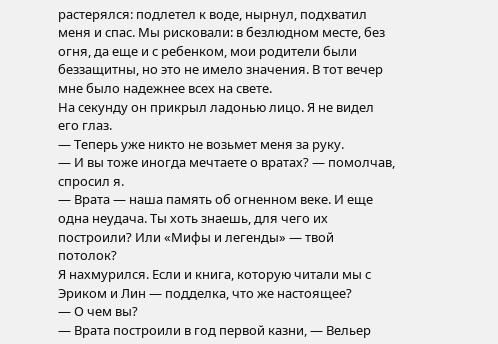растерялся: подлетел к воде, нырнул, подхватил меня и спас. Мы рисковали: в безлюдном месте, без огня, да еще и с ребенком, мои родители были беззащитны, но это не имело значения. В тот вечер мне было надежнее всех на свете.
На секунду он прикрыл ладонью лицо. Я не видел его глаз.
— Теперь уже никто не возьмет меня за руку.
— И вы тоже иногда мечтаете о вратах? — помолчав, спросил я.
— Врата — наша память об огненном веке. И еще одна неудача. Ты хоть знаешь, для чего их построили? Или «Мифы и легенды» — твой потолок?
Я нахмурился. Если и книга, которую читали мы с Эриком и Лин — подделка, что же настоящее?
— О чем вы?
— Врата построили в год первой казни, — Вельер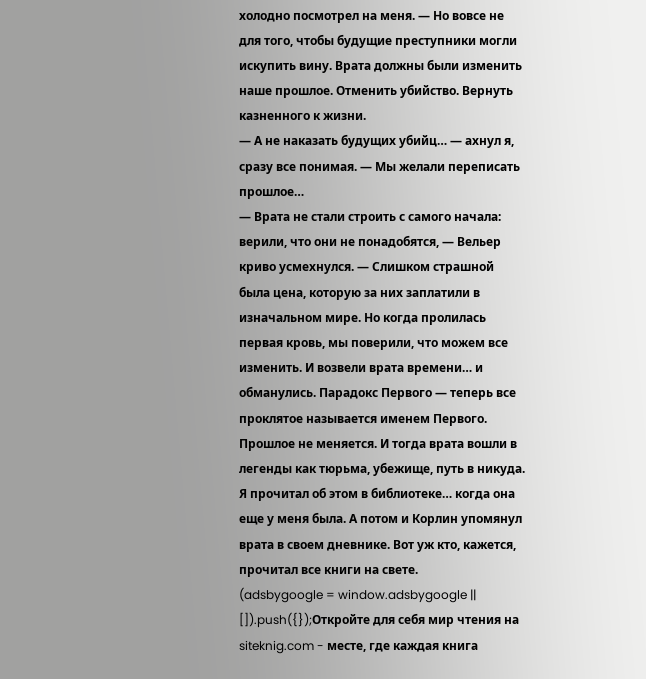холодно посмотрел на меня. — Но вовсе не для того, чтобы будущие преступники могли искупить вину. Врата должны были изменить наше прошлое. Отменить убийство. Вернуть казненного к жизни.
— А не наказать будущих убийц… — ахнул я, сразу все понимая. — Мы желали переписать прошлое…
— Врата не стали строить с самого начала: верили, что они не понадобятся, — Вельер криво усмехнулся. — Слишком страшной была цена, которую за них заплатили в изначальном мире. Но когда пролилась первая кровь, мы поверили, что можем все изменить. И возвели врата времени… и обманулись. Парадокс Первого — теперь все проклятое называется именем Первого. Прошлое не меняется. И тогда врата вошли в легенды как тюрьма, убежище, путь в никуда. Я прочитал об этом в библиотеке… когда она еще у меня была. А потом и Корлин упомянул врата в своем дневнике. Вот уж кто, кажется, прочитал все книги на свете.
(adsbygoogle = window.adsbygoogle || []).push({});Откройте для себя мир чтения на siteknig.com - месте, где каждая книга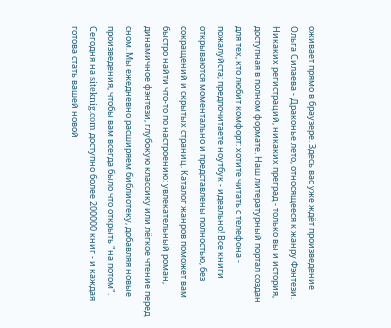оживает прямо в браузере. Здесь вас уже ждёт произведение Ольга Силаева - Драконье лето, относящееся к жанру Фэнтези. Никаких регистраций, никаких преград - только вы и история, доступная в полном формате. Наш литературный портал создан для тех, кто любит комфорт: хотите читать с телефона - пожалуйста; предпочитаете ноутбук - идеально! Все книги открываются моментально и представлены полностью, без сокращений и скрытых страниц. Каталог жанров поможет вам быстро найти что-то по настроению: увлекательный роман, динамичное фэнтези, глубокую классику или лёгкое чтение перед сном. Мы ежедневно расширяем библиотеку, добавляя новые произведения, чтобы вам всегда было что открыть "на потом". Сегодня на siteknig.com доступно более 200000 книг - и каждая готова стать вашей новой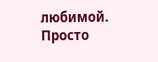любимой. Просто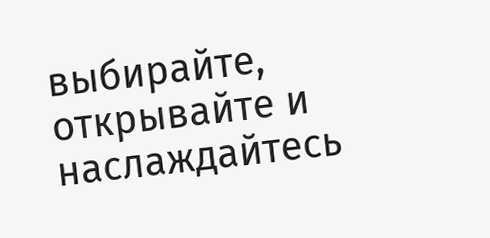выбирайте, открывайте и наслаждайтесь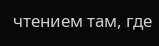чтением там, где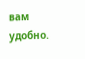вам удобно.